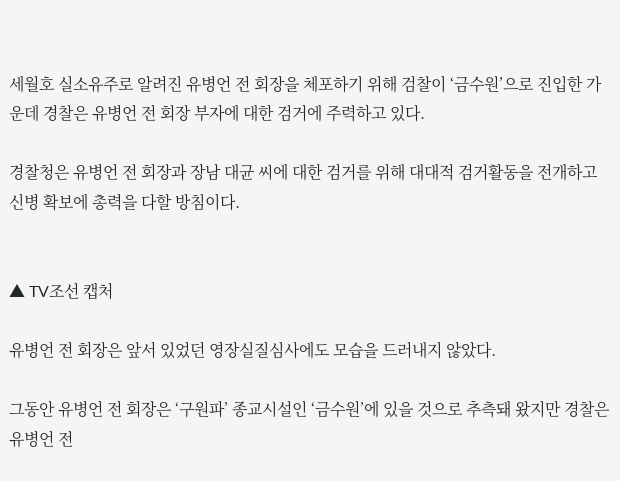세월호 실소유주로 알려진 유병언 전 회장을 체포하기 위해 검찰이 ‘금수원’으로 진입한 가운데 경찰은 유병언 전 회장 부자에 대한 검거에 주력하고 있다.

경찰청은 유병언 전 회장과 장남 대균 씨에 대한 검거를 위해 대대적 검거활동을 전개하고 신병 확보에 총력을 다할 방침이다.


▲ TV조선 캡처

유병언 전 회장은 앞서 있었던 영장실질심사에도 모습을 드러내지 않았다.

그동안 유병언 전 회장은 ‘구원파’ 종교시설인 ‘금수원’에 있을 것으로 추측돼 왔지만 경찰은 유병언 전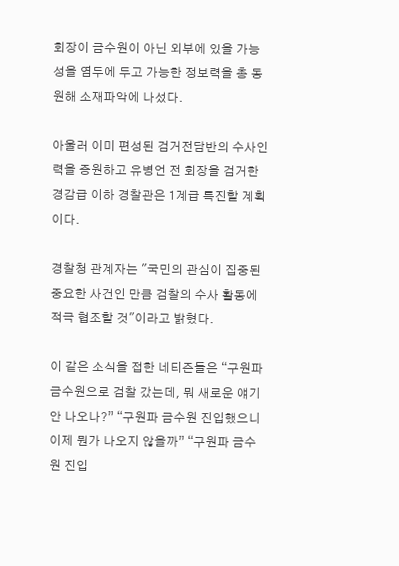회장이 금수원이 아닌 외부에 있을 가능성을 염두에 두고 가능한 정보력을 총 동원해 소재파악에 나섰다.

아울러 이미 편성된 검거전담반의 수사인력을 증원하고 유병언 전 회장을 검거한 경감급 이하 경찰관은 1계급 특진할 계획이다.

경찰청 관계자는 "국민의 관심이 집중된 중요한 사건인 만큼 검찰의 수사 활동에 적극 협조할 것"이라고 밝혔다.

이 같은 소식을 접한 네티즌들은 “구원파 금수원으로 검찰 갔는데, 뭐 새로운 얘기 안 나오나?” “구원파 금수원 진입했으니 이제 뭔가 나오지 않을까” “구원파 금수원 진입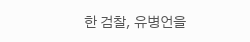한 검찰, 유병언을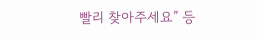빨리 찾아주세요” 등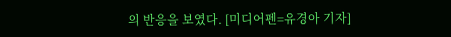의 반응을 보였다. [미디어펜=유경아 기자]